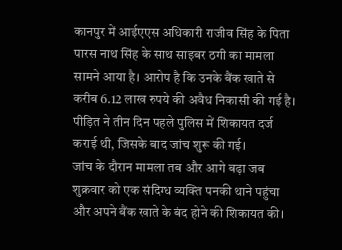कानपुर में आईएएस अधिकारी राजीव सिंह के पिता पारस नाथ सिंह के साथ साइबर ठगी का मामला सामने आया है। आरोप है कि उनके बैंक खाते से करीब 6.12 लाख रुपये की अवैध निकासी की गई है। पीड़ित ने तीन दिन पहले पुलिस में शिकायत दर्ज कराई थी, जिसके बाद जांच शुरू की गई।
जांच के दौरान मामला तब और आगे बढ़ा जब शुक्रवार को एक संदिग्ध व्यक्ति पनकी थाने पहुंचा और अपने बैंक खाते के बंद होने की शिकायत की।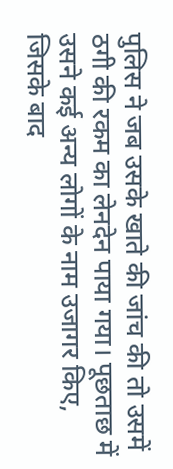पुलिस ने जब उसके खाते की जांच की तो उसमें ठगी की रकम का लेनदेन पाया गया। पूछताछ में उसने कई अन्य लोगों के नाम उजागर किए, जिसके बाद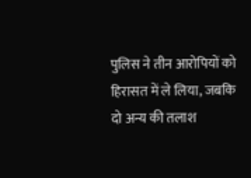पुलिस ने तीन आरोपियों को हिरासत में ले लिया, जबकि दो अन्य की तलाश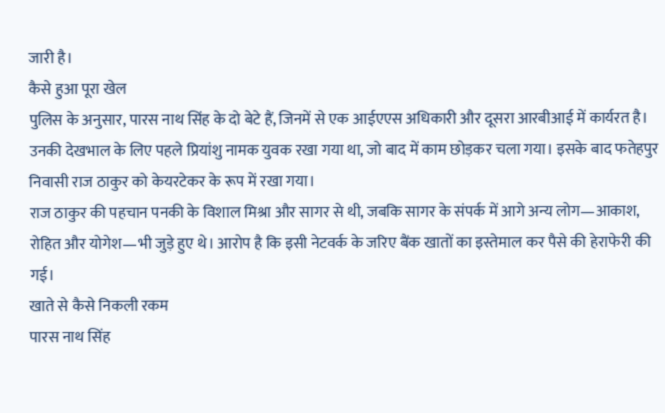जारी है।
कैसे हुआ पूरा खेल
पुलिस के अनुसार, पारस नाथ सिंह के दो बेटे हैं, जिनमें से एक आईएएस अधिकारी और दूसरा आरबीआई में कार्यरत है। उनकी देखभाल के लिए पहले प्रियांशु नामक युवक रखा गया था, जो बाद में काम छोड़कर चला गया। इसके बाद फतेहपुर निवासी राज ठाकुर को केयरटेकर के रूप में रखा गया।
राज ठाकुर की पहचान पनकी के विशाल मिश्रा और सागर से थी, जबकि सागर के संपर्क में आगे अन्य लोग—आकाश, रोहित और योगेश—भी जुड़े हुए थे। आरोप है कि इसी नेटवर्क के जरिए बैंक खातों का इस्तेमाल कर पैसे की हेराफेरी की गई।
खाते से कैसे निकली रकम
पारस नाथ सिंह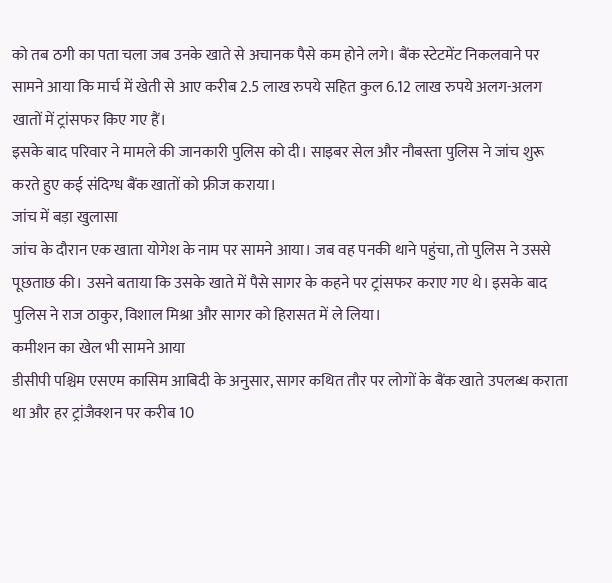को तब ठगी का पता चला जब उनके खाते से अचानक पैसे कम होने लगे। बैंक स्टेटमेंट निकलवाने पर सामने आया कि मार्च में खेती से आए करीब 2.5 लाख रुपये सहित कुल 6.12 लाख रुपये अलग-अलग खातों में ट्रांसफर किए गए हैं।
इसके बाद परिवार ने मामले की जानकारी पुलिस को दी। साइबर सेल और नौबस्ता पुलिस ने जांच शुरू करते हुए कई संदिग्ध बैंक खातों को फ्रीज कराया।
जांच में बड़ा खुलासा
जांच के दौरान एक खाता योगेश के नाम पर सामने आया। जब वह पनकी थाने पहुंचा, तो पुलिस ने उससे पूछताछ की। उसने बताया कि उसके खाते में पैसे सागर के कहने पर ट्रांसफर कराए गए थे। इसके बाद पुलिस ने राज ठाकुर, विशाल मिश्रा और सागर को हिरासत में ले लिया।
कमीशन का खेल भी सामने आया
डीसीपी पश्चिम एसएम कासिम आबिदी के अनुसार, सागर कथित तौर पर लोगों के बैंक खाते उपलब्ध कराता था और हर ट्रांजैक्शन पर करीब 10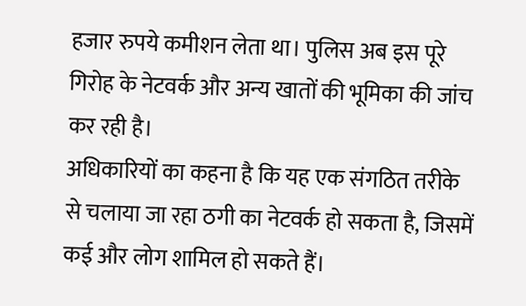हजार रुपये कमीशन लेता था। पुलिस अब इस पूरे गिरोह के नेटवर्क और अन्य खातों की भूमिका की जांच कर रही है।
अधिकारियों का कहना है कि यह एक संगठित तरीके से चलाया जा रहा ठगी का नेटवर्क हो सकता है, जिसमें कई और लोग शामिल हो सकते हैं।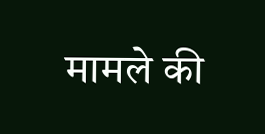मामले की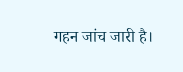गहन जांच जारी है।